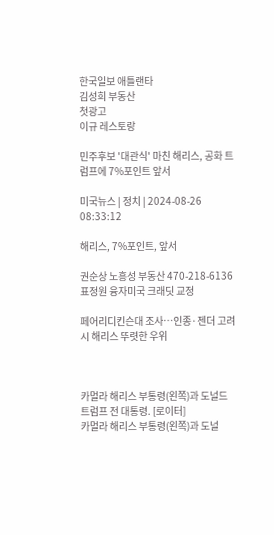한국일보 애틀랜타
김성희 부동산
첫광고
이규 레스토랑

민주후보 '대관식' 마친 해리스, 공화 트럼프에 7%포인트 앞서

미국뉴스 | 정치 | 2024-08-26 08:33:12

해리스, 7%포인트, 앞서

권순상 노흥성 부동산 470-218-6136표정원 융자미국 크래딧 교정

페어리디킨슨대 조사…인종·젠더 고려시 해리스 뚜렷한 우위



카멀라 해리스 부통령(왼쪽)과 도널드 트럼프 전 대통령. [로이터]
카멀라 해리스 부통령(왼쪽)과 도널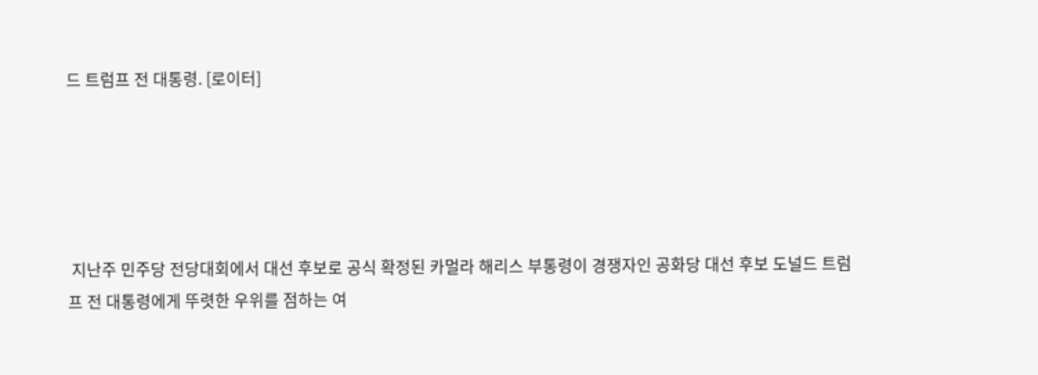드 트럼프 전 대통령. [로이터]





 지난주 민주당 전당대회에서 대선 후보로 공식 확정된 카멀라 해리스 부통령이 경쟁자인 공화당 대선 후보 도널드 트럼프 전 대통령에게 뚜렷한 우위를 점하는 여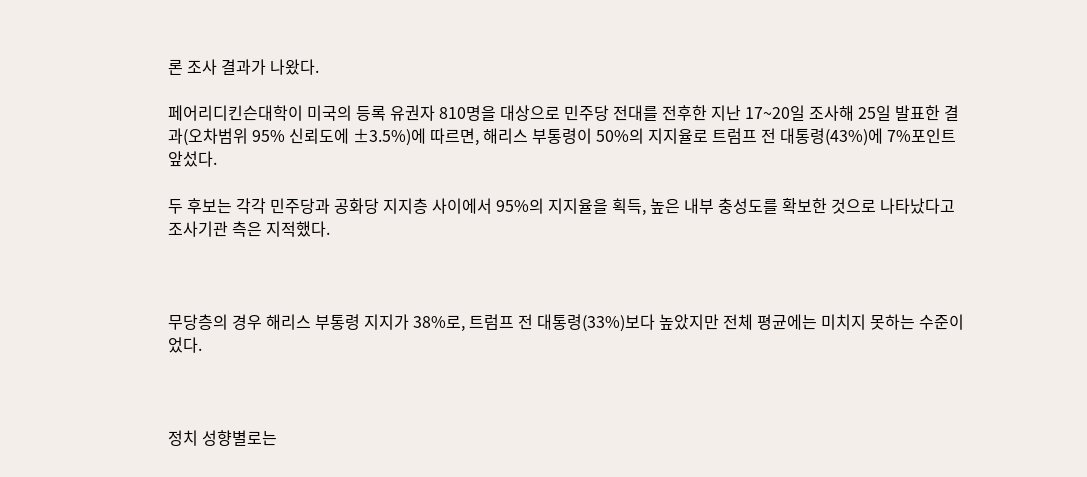론 조사 결과가 나왔다.

페어리디킨슨대학이 미국의 등록 유권자 810명을 대상으로 민주당 전대를 전후한 지난 17~20일 조사해 25일 발표한 결과(오차범위 95% 신뢰도에 ±3.5%)에 따르면, 해리스 부통령이 50%의 지지율로 트럼프 전 대통령(43%)에 7%포인트 앞섰다.

두 후보는 각각 민주당과 공화당 지지층 사이에서 95%의 지지율을 획득, 높은 내부 충성도를 확보한 것으로 나타났다고 조사기관 측은 지적했다.



무당층의 경우 해리스 부통령 지지가 38%로, 트럼프 전 대통령(33%)보다 높았지만 전체 평균에는 미치지 못하는 수준이었다.



정치 성향별로는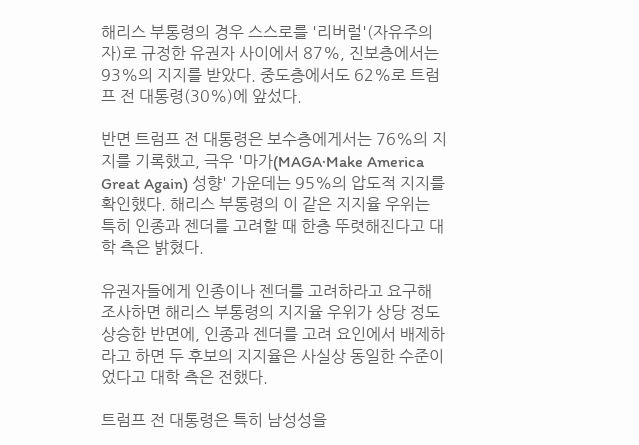해리스 부통령의 경우 스스로를 '리버럴'(자유주의자)로 규정한 유권자 사이에서 87%, 진보층에서는 93%의 지지를 받았다. 중도층에서도 62%로 트럼프 전 대통령(30%)에 앞섰다.

반면 트럼프 전 대통령은 보수층에게서는 76%의 지지를 기록했고, 극우 '마가(MAGA·Make America Great Again) 성향' 가운데는 95%의 압도적 지지를 확인했다. 해리스 부통령의 이 같은 지지율 우위는 특히 인종과 젠더를 고려할 때 한층 뚜렷해진다고 대학 측은 밝혔다.

유권자들에게 인종이나 젠더를 고려하라고 요구해 조사하면 해리스 부통령의 지지율 우위가 상당 정도 상승한 반면에, 인종과 젠더를 고려 요인에서 배제하라고 하면 두 후보의 지지율은 사실상 동일한 수준이었다고 대학 측은 전했다.

트럼프 전 대통령은 특히 남성성을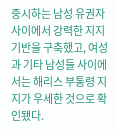중시하는 남성 유권자 사이에서 강력한 지지 기반을 구축했고, 여성과 기타 남성들 사이에서는 해리스 부통령 지지가 우세한 것으로 확인됐다.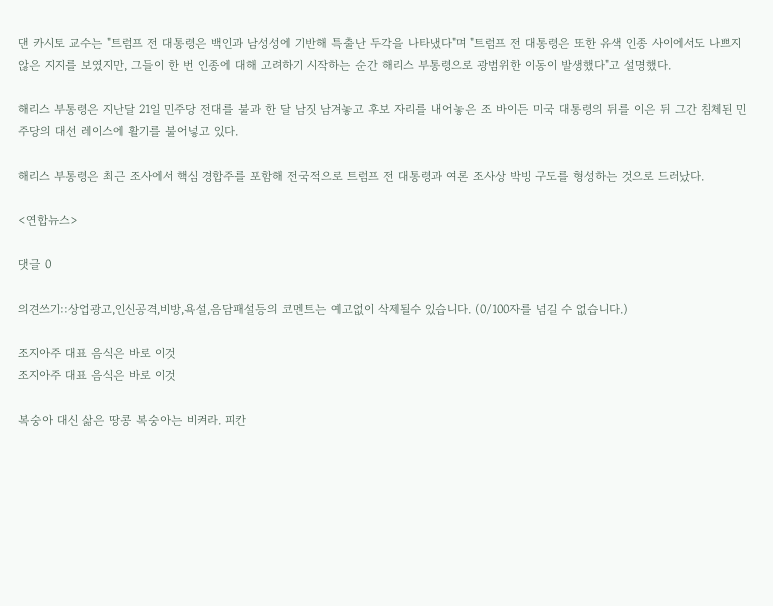댄 카시토 교수는 "트럼프 전 대통령은 백인과 남성성에 기반해 특출난 두각을 나타냈다"며 "트럼프 전 대통령은 또한 유색 인종 사이에서도 나쁘지 않은 지지를 보였지만, 그들이 한 번 인종에 대해 고려하기 시작하는 순간 해리스 부통령으로 광범위한 이동이 발생했다"고 설명했다.

해리스 부통령은 지난달 21일 민주당 전대를 불과 한 달 남짓 남겨놓고 후보 자리를 내어놓은 조 바이든 미국 대통령의 뒤를 이은 뒤 그간 침체된 민주당의 대선 레이스에 활기를 불어넣고 있다.

해리스 부통령은 최근 조사에서 핵심 경합주를 포함해 전국적으로 트럼프 전 대통령과 여론 조사상 박빙 구도를 형성하는 것으로 드러났다.

<연합뉴스>

댓글 0

의견쓰기::상업광고,인신공격,비방,욕설,음담패설등의 코멘트는 예고없이 삭제될수 있습니다. (0/100자를 넘길 수 없습니다.)

조지아주 대표 음식은 바로 이것
조지아주 대표 음식은 바로 이것

복숭아 대신 삶은 땅콩 복숭아는 비켜라. 피칸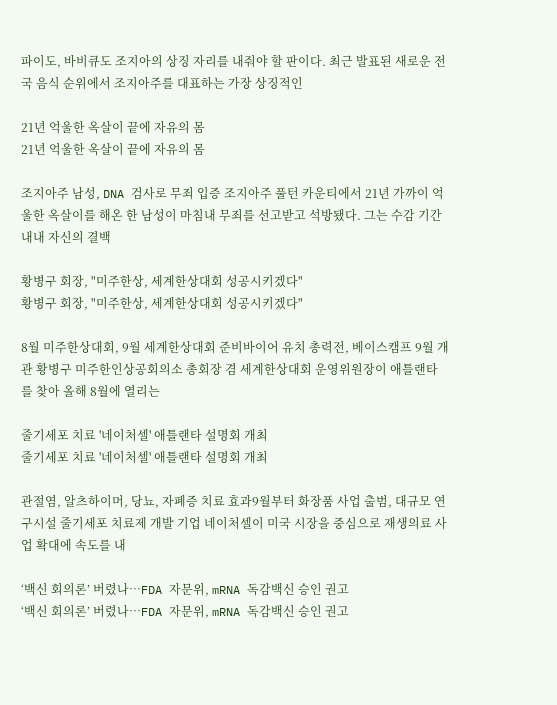파이도, 바비큐도 조지아의 상징 자리를 내줘야 할 판이다. 최근 발표된 새로운 전국 음식 순위에서 조지아주를 대표하는 가장 상징적인

21년 억울한 옥살이 끝에 자유의 몸
21년 억울한 옥살이 끝에 자유의 몸

조지아주 남성, DNA 검사로 무죄 입증 조지아주 풀턴 카운티에서 21년 가까이 억울한 옥살이를 해온 한 남성이 마침내 무죄를 선고받고 석방됐다. 그는 수감 기간 내내 자신의 결백

황병구 회장, "미주한상, 세계한상대회 성공시키겠다"
황병구 회장, "미주한상, 세계한상대회 성공시키겠다"

8월 미주한상대회, 9월 세계한상대회 준비바이어 유치 총력전, 베이스캠프 9월 개관 황병구 미주한인상공회의소 총회장 겸 세계한상대회 운영위원장이 애틀랜타를 찾아 올해 8월에 열리는

줄기세포 치료 '네이처셀' 애틀랜타 설명회 개최
줄기세포 치료 '네이처셀' 애틀랜타 설명회 개최

관절염, 알츠하이머, 당뇨, 자폐증 치료 효과9월부터 화장품 사업 출범, 대규모 연구시설 줄기세포 치료제 개발 기업 네이처셀이 미국 시장을 중심으로 재생의료 사업 확대에 속도를 내

‘백신 회의론’ 버렸나…FDA 자문위, mRNA 독감백신 승인 권고
‘백신 회의론’ 버렸나…FDA 자문위, mRNA 독감백신 승인 권고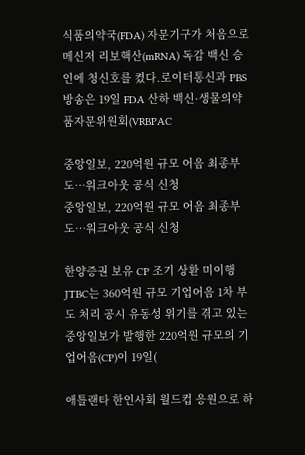식품의약국(FDA) 자문기구가 처음으로 메신저 리보핵산(mRNA) 독감 백신 승인에 청신호를 켰다.로이터통신과 PBS방송은 19일 FDA 산하 백신·생물의약품자문위원회(VRBPAC

중앙일보, 220억원 규모 어음 최종부도…워크아웃 공식 신청
중앙일보, 220억원 규모 어음 최종부도…워크아웃 공식 신청

한양증권 보유 CP 조기 상환 미이행JTBC는 360억원 규모 기업어음 1차 부도 처리 공시 유동성 위기를 겪고 있는 중앙일보가 발행한 220억원 규모의 기업어음(CP)이 19일(

애틀랜타 한인사회 월드컵 응원으로 하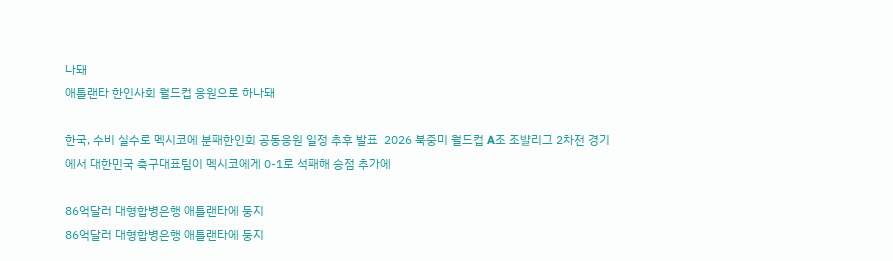나돼
애틀랜타 한인사회 월드컵 응원으로 하나돼

한국, 수비 실수로 멕시코에 분패한인회 공동응원 일정 추후 발표  2026 북중미 월드컵 A조 조뱔리그 2차전 경기에서 대한민국 축구대표팀이 멕시코에게 0-1로 석패해 승점 추가에

86억달러 대형합병은행 애틀랜타에 둥지
86억달러 대형합병은행 애틀랜타에 둥지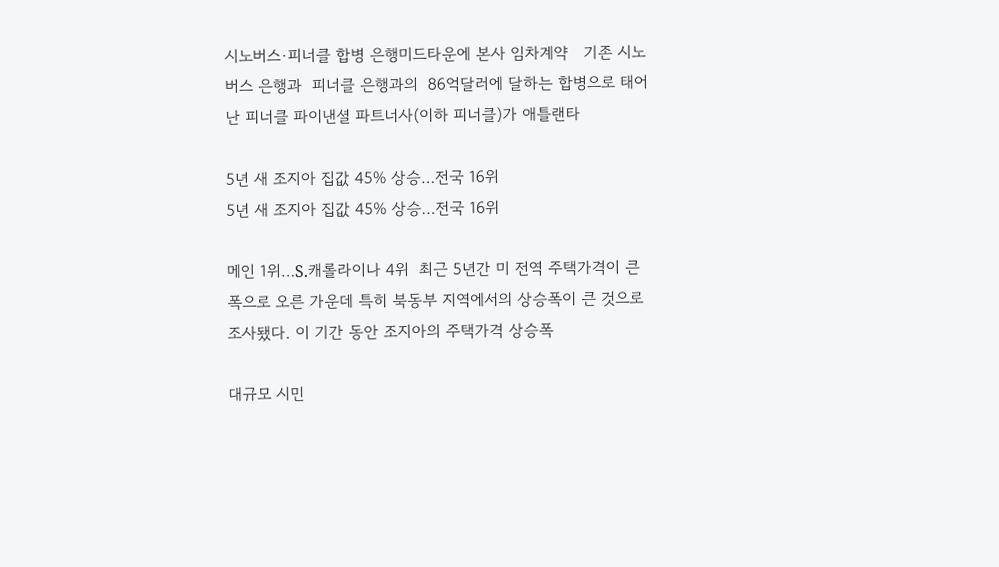시노버스∙피너클 합병 은행미드타운에 본사 임차계약   기존 시노버스 은행과  피너클 은행과의  86억달러에 달하는 합병으로 태어난 피너클 파이낸셜 파트너사(이하 피너클)가 애틀랜타

5년 새 조지아 집값 45% 상승…전국 16위
5년 새 조지아 집값 45% 상승…전국 16위

메인 1위…S.캐롤라이나 4위  최근 5년간 미 전역 주택가격이 큰 폭으로 오른 가운데 특히 북동부 지역에서의 상승폭이 큰 것으로 조사됐다. 이 기간 동안 조지아의 주택가격 상승폭

대규모 시민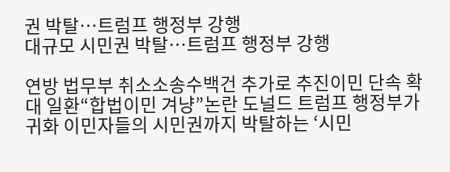권 박탈…트럼프 행정부 강행
대규모 시민권 박탈…트럼프 행정부 강행

연방 법무부 취소소송수백건 추가로 추진이민 단속 확대 일환“합법이민 겨냥”논란 도널드 트럼프 행정부가 귀화 이민자들의 시민권까지 박탈하는 ‘시민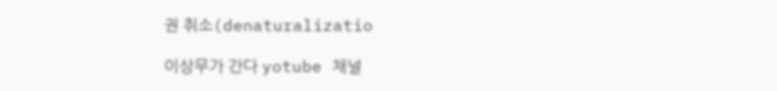권 취소(denaturalizatio

이상무가 간다 yotube 채널